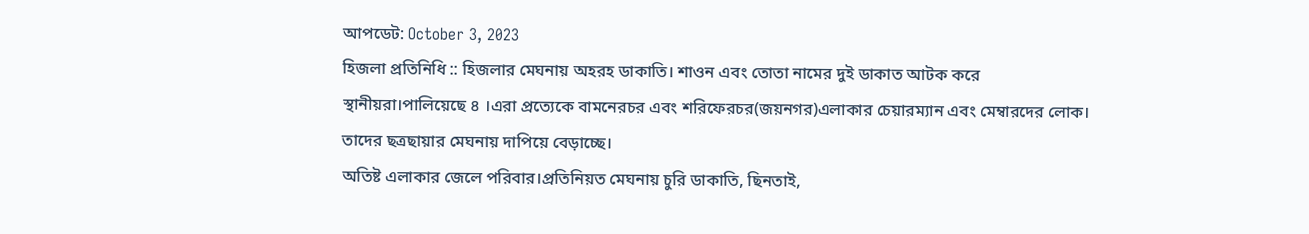আপডেট: October 3, 2023
হিজলা প্রতিনিধি :: হিজলার মেঘনায় অহরহ ডাকাতি। শাওন এবং তোতা নামের দুই ডাকাত আটক করে স্থানীয়রা।পালিয়েছে ৪ ।এরা প্রত্যেকে বামনেরচর এবং শরিফেরচর(জয়নগর)এলাকার চেয়ারম্যান এবং মেম্বারদের লোক। তাদের ছত্রছায়ার মেঘনায় দাপিয়ে বেড়াচ্ছে।
অতিষ্ট এলাকার জেলে পরিবার।প্রতিনিয়ত মেঘনায় চুরি ডাকাতি, ছিনতাই,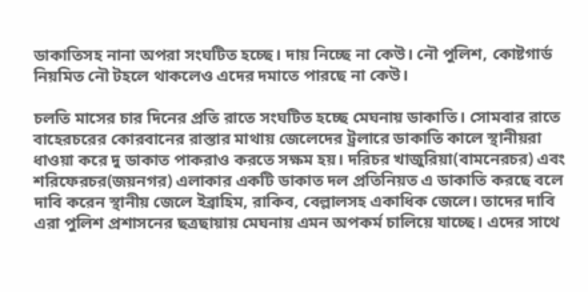ডাকাতিসহ নানা অপরা সংঘটিত হচ্ছে। দায় নিচ্ছে না কেউ। নৌ পুলিশ, কোষ্টগার্ড নিয়মিত নৌ টহলে থাকলেও এদের দমাতে পারছে না কেউ।

চলতি মাসের চার দিনের প্রতি রাতে সংঘটিত হচ্ছে মেঘনায় ডাকাতি। সোমবার রাতে বাহেরচরের কোরবানের রাস্তার মাথায় জেলেদের ট্রলারে ডাকাতি কালে স্থানীয়রা ধাওয়া করে দু ডাকাত পাকরাও করতে সক্ষম হয়। দরিচর খাজুরিয়া(বামনেরচর) এবং শরিফেরচর(জয়নগর) এলাকার একটি ডাকাত দল প্রতিনিয়ত এ ডাকাতি করছে বলে দাবি করেন স্থানীয় জেলে ইব্রাহিম, রাকিব, বেল্লালসহ একাধিক জেলে। তাদের দাবি এরা পুলিশ প্রশাসনের ছত্রছায়ায় মেঘনায় এমন অপকর্ম চালিয়ে যাচ্ছে। এদের সাথে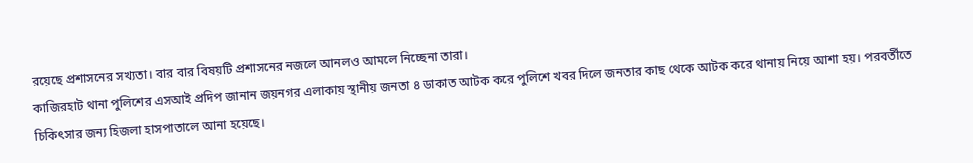রয়েছে প্রশাসনের সখ্যতা। বার বার বিষয়টি প্রশাসনের নজলে আনলও আমলে নিচ্ছেনা তারা।
কাজিরহাট থানা পুলিশের এসআই প্রদিপ জানান জয়নগর এলাকায় স্থানীয় জনতা ৪ ডাকাত আটক করে পুলিশে খবর দিলে জনতার কাছ থেকে আটক করে থানায় নিয়ে আশা হয়। পরবর্তীতে চিকিৎসার জন্য হিজলা হাসপাতালে আনা হয়েছে।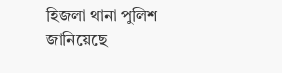হিজলা থানা পুলিশ জানিয়েছে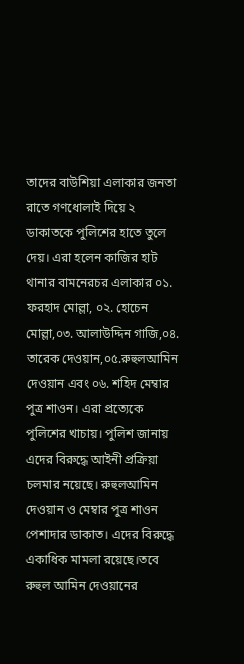তাদের বাউশিয়া এলাকার জনতা রাতে গণধোলাই দিয়ে ২ ডাকাতকে পুলিশের হাতে তুলে দেয়। এরা হলেন কাজির হাট থানার বামনেরচর এলাকার ০১. ফরহাদ মোল্লা, ০২. হোচেন মোল্লা,০৩. আলাউদ্দিন গাজি,০৪. তারেক দেওয়ান,০৫.রুহুলআমিন দেওয়ান এবং ০৬. শহিদ মেম্বার পুত্র শাওন। এরা প্রত্যেকে পুলিশের খাচায়। পুলিশ জানায় এদের বিরুদ্ধে আইনী প্রক্রিয়া চলমার নয়েছে। রুহুলআমিন দেওয়ান ও মেম্বার পুত্র শাওন পেশাদার ডাকাত। এদের বিরুদ্ধে একাধিক মামলা রয়েছে।তবে রুহুল আমিন দেওয়ানের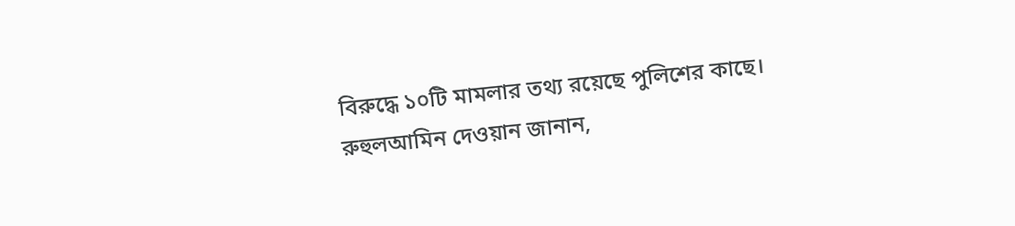বিরুদ্ধে ১০টি মামলার তথ্য রয়েছে পুলিশের কাছে।
রুহুলআমিন দেওয়ান জানান,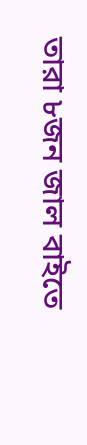তারা ৮জন জাল বাইতে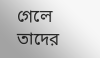গেলে তাদের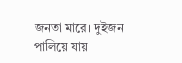জনতা মারে। দুইজন পালিয়ে যায়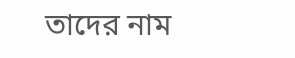তাদের নাম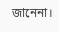জানেনা।